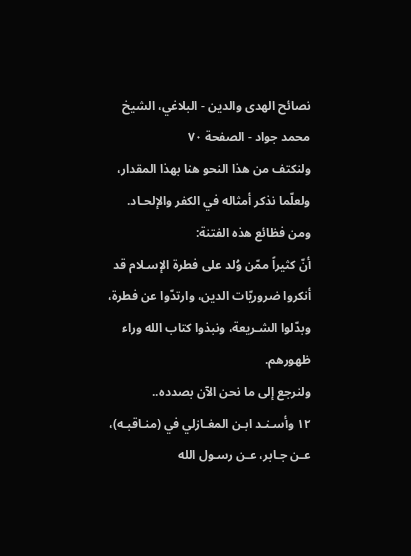نصائح الهدى والدين - البلاغي، الشيخ محمد جواد - الصفحة ٧٠
ولنكتف من هذا النحو هنا بهذا المقدار، ولعلّما نذكر أمثاله في الكفر والإلحـاد.
ومن فظائع هذه الفتنة:
أنّ كثيراً ممّن وُلد على فطرة الإسـلام قد أنكروا ضروريّات الدين، وارتدّوا عن فطرة، وبدّلوا الشـريعة، ونبذوا كتاب الله وراء ظهورهم.
ولنرجع إلى ما نحن الآن بصدده..
١٢ وأسـنـد ابـن المغـازلي في (منـاقبـه)، عـن جـابر، عـن رسـول الله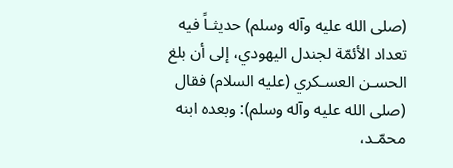(صلى الله عليه وآله وسلم) حديثـاً فيه تعداد الأئمّة لجندل اليهودي، إلى أن بلغ الحسـن العسـكري (عليه السلام) فقال (صلى الله عليه وآله وسلم): وبعده ابنه محمّـد،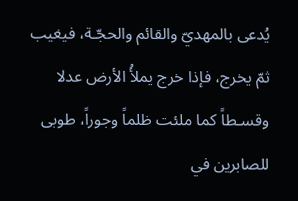يُدعى بالمهديّ والقائم والحجّـة، فيغيب ثمّ يخرج، فإذا خرج يملأُ الأرض عدلا وقسـطاً كما ملئت ظلماً وجوراً، طوبى للصابرين في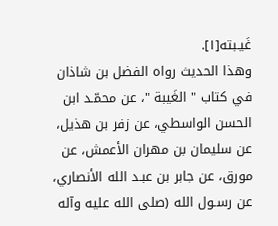غَيـبته[١].
وهذا الحديث رواه الفضل بن شاذان في كتاب " الغَيبة "، عن محمّـد ابن الحسن الواسطي، عن زفر بن هذيل، عن سليمان بن مهران الأعمش، عن مورق، عن جابر بن عبـد الله الأنصاري، عن رسـول الله (صلى الله عليه وآله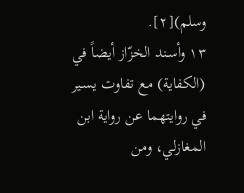وسلم)[٢].
١٣ وأسـند الخزّاز أيضاً في (الكفاية) مع تفاوت يسـير في روايتهما عن رواية ابن المغازلي، ومن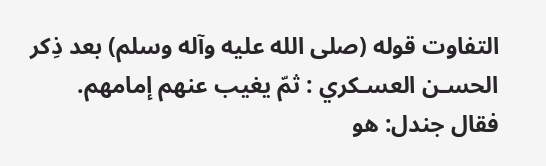التفاوت قوله (صلى الله عليه وآله وسلم) بعد ذِكر الحسـن العسـكري : ثمّ يغيب عنهم إمامهم.
فقال جندل: هو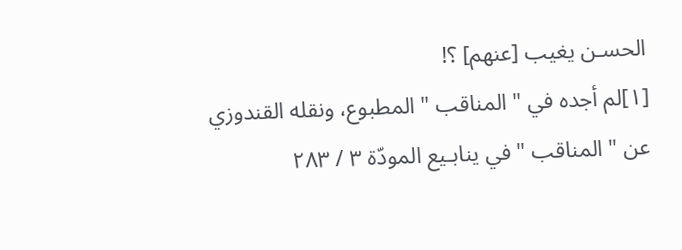الحسـن يغيب [عنهم] ؟!
[١]لم أجده في " المناقب " المطبوع، ونقله القندوزي عن " المناقب " في ينابـيع المودّة ٣ / ٢٨٣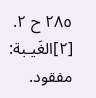٢٨٥ ح ٢.
[٢]الغَيـبة: مفقود.